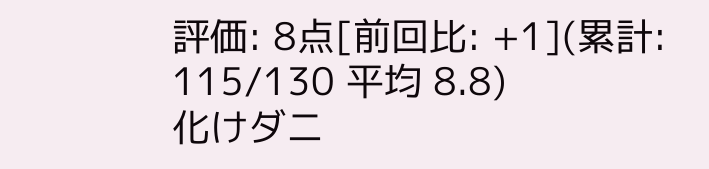評価: 8点[前回比: +1](累計: 115/130 平均 8.8)
化けダニ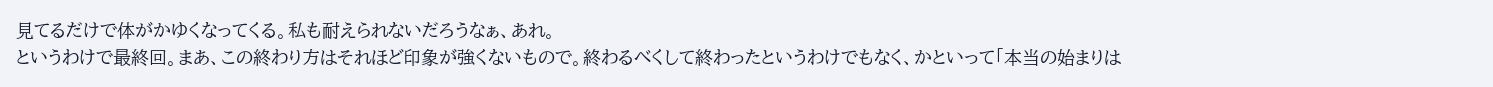見てるだけで体がかゆくなってくる。私も耐えられないだろうなぁ、あれ。
というわけで最終回。まあ、この終わり方はそれほど印象が強くないもので。終わるべくして終わったというわけでもなく、かといって「本当の始まりは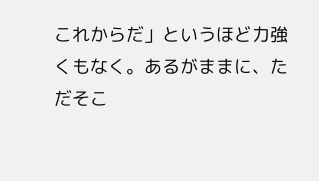これからだ」というほど力強くもなく。あるがままに、ただそこ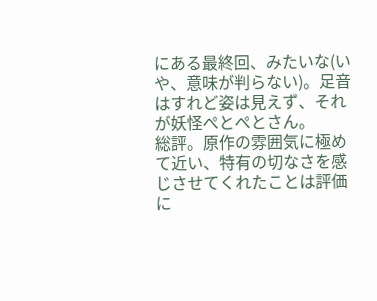にある最終回、みたいな(いや、意味が判らない)。足音はすれど姿は見えず、それが妖怪ぺとぺとさん。
総評。原作の雰囲気に極めて近い、特有の切なさを感じさせてくれたことは評価に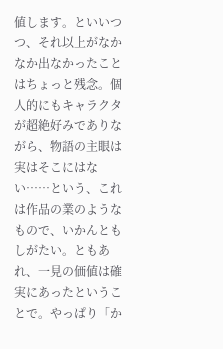値します。といいつつ、それ以上がなかなか出なかったことはちょっと残念。個人的にもキャラクタが超絶好みでありながら、物語の主眼は実はそこにはない……という、これは作品の業のようなもので、いかんともしがたい。ともあれ、一見の価値は確実にあったということで。やっぱり「か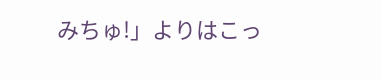みちゅ!」よりはこっ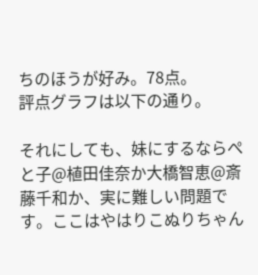ちのほうが好み。78点。
評点グラフは以下の通り。

それにしても、妹にするならぺと子@植田佳奈か大橋智恵@斎藤千和か、実に難しい問題です。ここはやはりこぬりちゃん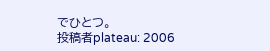でひとつ。
投稿者plateau: 2006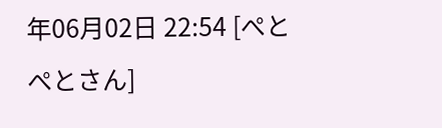年06月02日 22:54 [ぺとぺとさん]